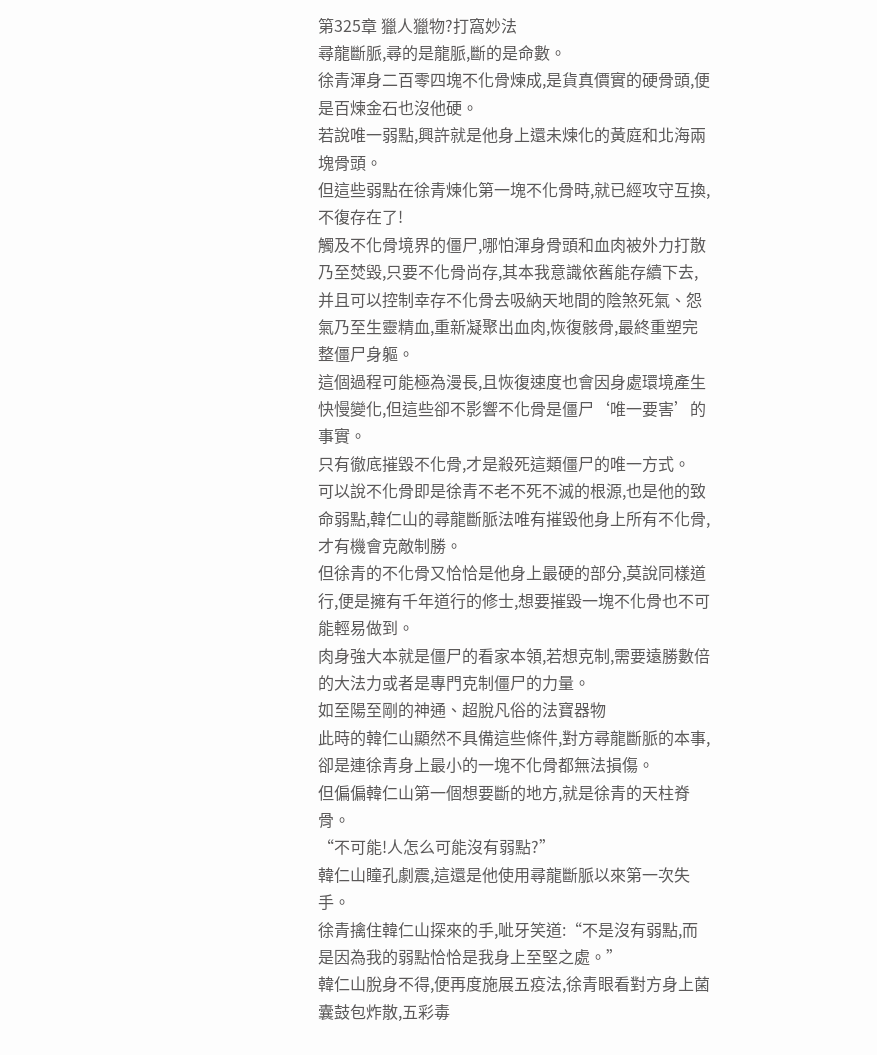第325章 獵人獵物?打窩妙法
尋龍斷脈,尋的是龍脈,斷的是命數。
徐青渾身二百零四塊不化骨煉成,是貨真價實的硬骨頭,便是百煉金石也沒他硬。
若說唯一弱點,興許就是他身上還未煉化的黃庭和北海兩塊骨頭。
但這些弱點在徐青煉化第一塊不化骨時,就已經攻守互換,不復存在了!
觸及不化骨境界的僵尸,哪怕渾身骨頭和血肉被外力打散乃至焚毀,只要不化骨尚存,其本我意識依舊能存續下去,并且可以控制幸存不化骨去吸納天地間的陰煞死氣、怨氣乃至生靈精血,重新凝聚出血肉,恢復骸骨,最終重塑完整僵尸身軀。
這個過程可能極為漫長,且恢復速度也會因身處環境產生快慢變化,但這些卻不影響不化骨是僵尸‘唯一要害’的事實。
只有徹底摧毀不化骨,才是殺死這類僵尸的唯一方式。
可以說不化骨即是徐青不老不死不滅的根源,也是他的致命弱點,韓仁山的尋龍斷脈法唯有摧毀他身上所有不化骨,才有機會克敵制勝。
但徐青的不化骨又恰恰是他身上最硬的部分,莫說同樣道行,便是擁有千年道行的修士,想要摧毀一塊不化骨也不可能輕易做到。
肉身強大本就是僵尸的看家本領,若想克制,需要遠勝數倍的大法力或者是專門克制僵尸的力量。
如至陽至剛的神通、超脫凡俗的法寶器物
此時的韓仁山顯然不具備這些條件,對方尋龍斷脈的本事,卻是連徐青身上最小的一塊不化骨都無法損傷。
但偏偏韓仁山第一個想要斷的地方,就是徐青的天柱脊骨。
“不可能!人怎么可能沒有弱點?”
韓仁山瞳孔劇震,這還是他使用尋龍斷脈以來第一次失手。
徐青擒住韓仁山探來的手,呲牙笑道:“不是沒有弱點,而是因為我的弱點恰恰是我身上至堅之處。”
韓仁山脫身不得,便再度施展五疫法,徐青眼看對方身上菌囊鼓包炸散,五彩毒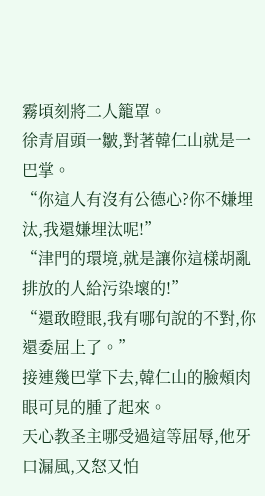霧頃刻將二人籠罩。
徐青眉頭一皺,對著韓仁山就是一巴掌。
“你這人有沒有公德心?你不嫌埋汰,我還嫌埋汰呢!”
“津門的環境,就是讓你這樣胡亂排放的人給污染壞的!”
“還敢瞪眼,我有哪句說的不對,你還委屈上了。”
接連幾巴掌下去,韓仁山的臉頰肉眼可見的腫了起來。
天心教圣主哪受過這等屈辱,他牙口漏風,又怒又怕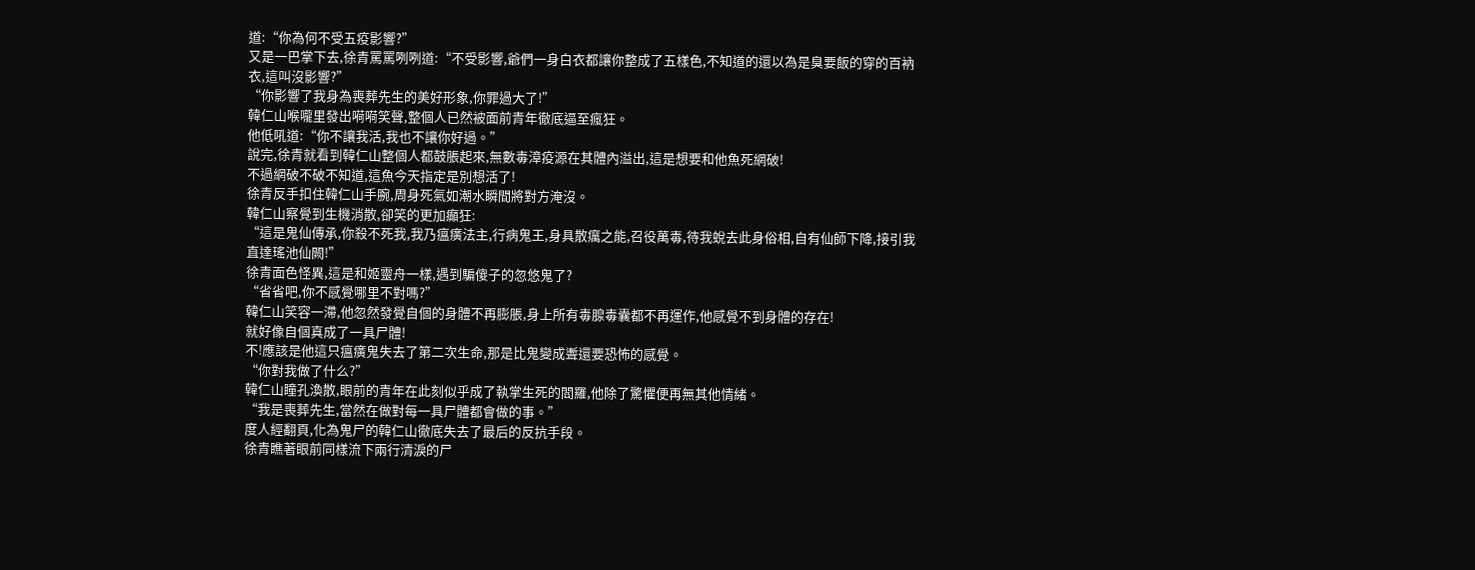道:“你為何不受五疫影響?”
又是一巴掌下去,徐青罵罵咧咧道:“不受影響,爺們一身白衣都讓你整成了五樣色,不知道的還以為是臭要飯的穿的百衲衣,這叫沒影響?”
“你影響了我身為喪葬先生的美好形象,你罪過大了!”
韓仁山喉嚨里發出嗬嗬笑聲,整個人已然被面前青年徹底逼至瘋狂。
他低吼道:“你不讓我活,我也不讓你好過。”
說完,徐青就看到韓仁山整個人都鼓脹起來,無數毒漳疫源在其體內溢出,這是想要和他魚死網破!
不過網破不破不知道,這魚今天指定是別想活了!
徐青反手扣住韓仁山手腕,周身死氣如潮水瞬間將對方淹沒。
韓仁山察覺到生機消散,卻笑的更加癲狂:
“這是鬼仙傳承,你殺不死我,我乃瘟癀法主,行病鬼王,身具散癘之能,召役萬毒,待我蛻去此身俗相,自有仙師下降,接引我直達瑤池仙闕!”
徐青面色怪異,這是和姬靈舟一樣,遇到騙傻子的忽悠鬼了?
“省省吧,你不感覺哪里不對嗎?”
韓仁山笑容一滯,他忽然發覺自個的身體不再膨脹,身上所有毒腺毒囊都不再運作,他感覺不到身體的存在!
就好像自個真成了一具尸體!
不!應該是他這只瘟癀鬼失去了第二次生命,那是比鬼變成聻還要恐怖的感覺。
“你對我做了什么?”
韓仁山瞳孔渙散,眼前的青年在此刻似乎成了執掌生死的閻羅,他除了驚懼便再無其他情緒。
“我是喪葬先生,當然在做對每一具尸體都會做的事。”
度人經翻頁,化為鬼尸的韓仁山徹底失去了最后的反抗手段。
徐青瞧著眼前同樣流下兩行清淚的尸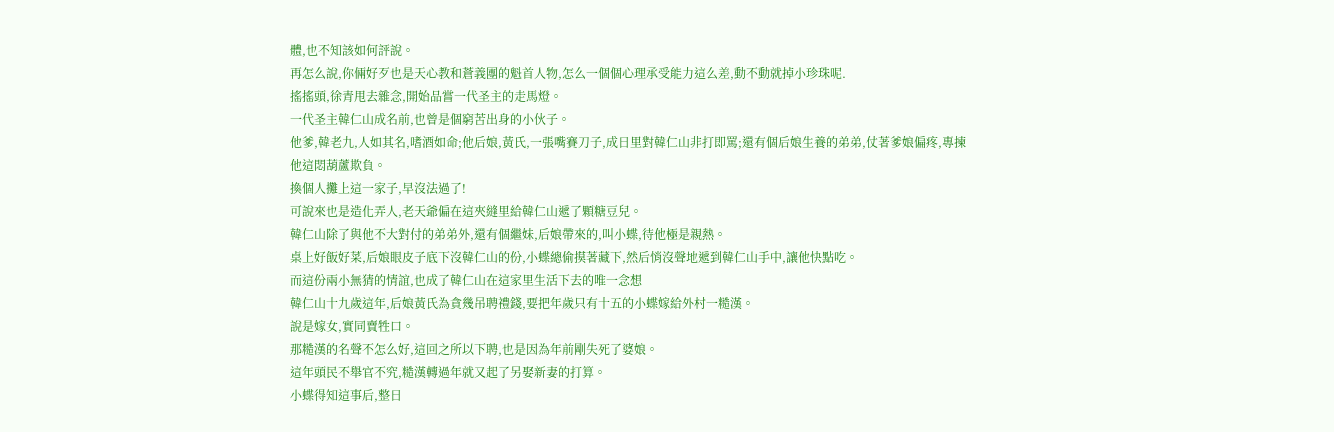體,也不知該如何評說。
再怎么說,你倆好歹也是天心教和蒼義團的魁首人物,怎么一個個心理承受能力這么差,動不動就掉小珍珠呢.
搖搖頭,徐青甩去雜念,開始品嘗一代圣主的走馬燈。
一代圣主韓仁山成名前,也曾是個窮苦出身的小伙子。
他爹,韓老九,人如其名,嗜酒如命;他后娘,黃氏,一張嘴賽刀子,成日里對韓仁山非打即罵;還有個后娘生養的弟弟,仗著爹娘偏疼,專揀他這悶葫蘆欺負。
換個人攤上這一家子,早沒法過了!
可說來也是造化弄人,老天爺偏在這夾縫里給韓仁山遞了顆糖豆兒。
韓仁山除了與他不大對付的弟弟外,還有個繼妹,后娘帶來的,叫小蝶,待他極是親熱。
桌上好飯好菜,后娘眼皮子底下沒韓仁山的份,小蝶總偷摸著藏下,然后悄沒聲地遞到韓仁山手中,讓他快點吃。
而這份兩小無猜的情誼,也成了韓仁山在這家里生活下去的唯一念想
韓仁山十九歲這年,后娘黃氏為貪幾吊聘禮錢,要把年歲只有十五的小蝶嫁給外村一糙漢。
說是嫁女,實同賣牲口。
那糙漢的名聲不怎么好,這回之所以下聘,也是因為年前剛失死了婆娘。
這年頭民不舉官不究,糙漢轉過年就又起了另娶新妻的打算。
小蝶得知這事后,整日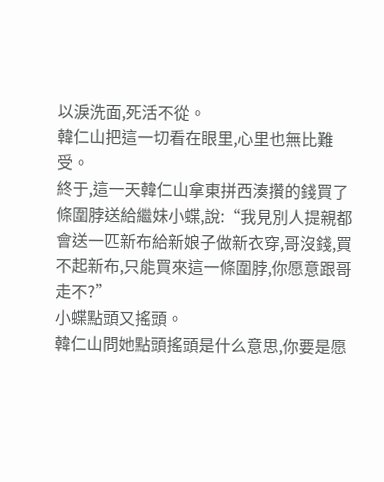以淚洗面,死活不從。
韓仁山把這一切看在眼里,心里也無比難受。
終于,這一天韓仁山拿東拼西湊攢的錢買了條圍脖送給繼妹小蝶,說:“我見別人提親都會送一匹新布給新娘子做新衣穿,哥沒錢,買不起新布,只能買來這一條圍脖,你愿意跟哥走不?”
小蝶點頭又搖頭。
韓仁山問她點頭搖頭是什么意思,你要是愿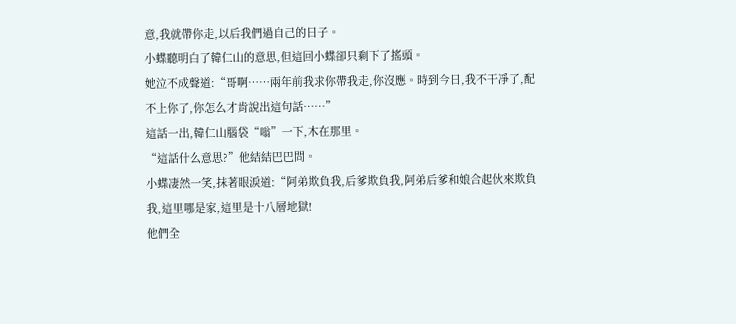意,我就帶你走,以后我們過自己的日子。
小蝶聽明白了韓仁山的意思,但這回小蝶卻只剩下了搖頭。
她泣不成聲道:“哥啊……兩年前我求你帶我走,你沒應。時到今日,我不干凈了,配不上你了,你怎么才肯說出這句話……”
這話一出,韓仁山腦袋“嗡”一下,木在那里。
“這話什么意思?”他結結巴巴問。
小蝶凄然一笑,抹著眼淚道:“阿弟欺負我,后爹欺負我,阿弟后爹和娘合起伙來欺負我,這里哪是家,這里是十八層地獄!
他們全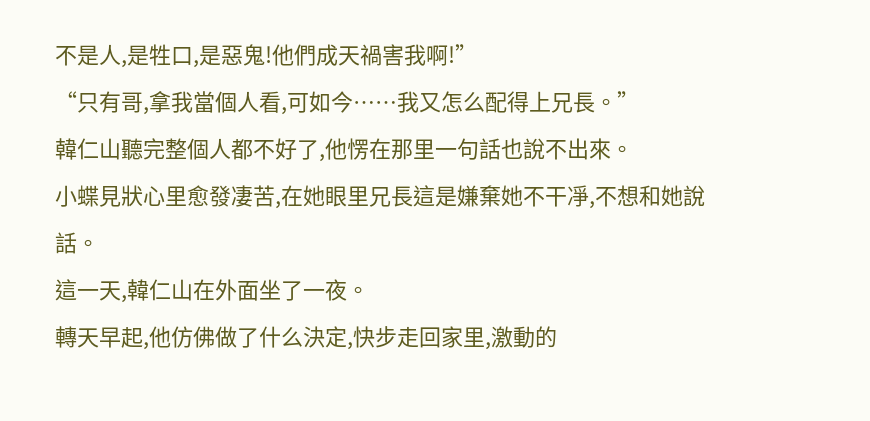不是人,是牲口,是惡鬼!他們成天禍害我啊!”
“只有哥,拿我當個人看,可如今……我又怎么配得上兄長。”
韓仁山聽完整個人都不好了,他愣在那里一句話也說不出來。
小蝶見狀心里愈發凄苦,在她眼里兄長這是嫌棄她不干凈,不想和她說話。
這一天,韓仁山在外面坐了一夜。
轉天早起,他仿佛做了什么決定,快步走回家里,激動的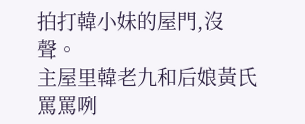拍打韓小妹的屋門,沒聲。
主屋里韓老九和后娘黃氏罵罵咧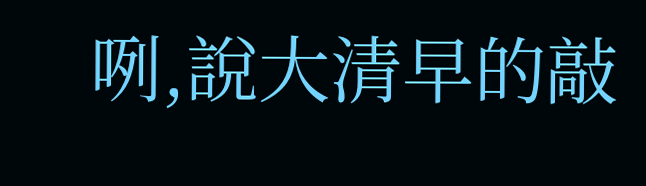咧,說大清早的敲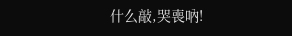什么敲,哭喪吶!